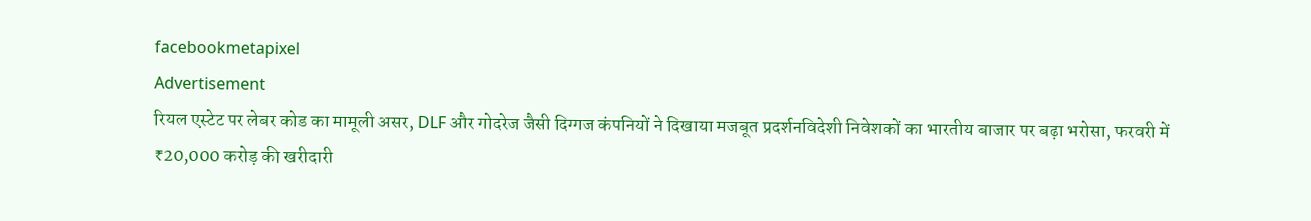facebookmetapixel
Advertisement
रियल एस्टेट पर लेबर कोड का मामूली असर, DLF और गोदरेज जैसी दिग्गज कंपनियों ने दिखाया मजबूत प्रदर्शनविदेशी निवेशकों का भारतीय बाजार पर बढ़ा भरोसा, फरवरी में ₹20,000 करोड़ की खरीदारी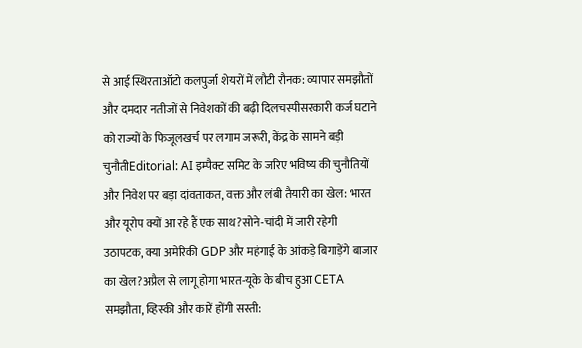से आई स्थिरताऑटो कलपुर्जा शेयरों में लौटी रौनक: व्यापार समझौतों और दमदार नतीजों से निवेशकों की बढ़ी दिलचस्पीसरकारी कर्ज घटाने को राज्यों के फिजूलखर्च पर लगाम जरूरी, केंद्र के सामने बड़ी चुनौतीEditorial: AI इम्पैक्ट समिट के जरिए भविष्य की चुनौतियों और निवेश पर बड़ा दांवताकत, वक्त और लंबी तैयारी का खेल: भारत और यूरोप क्यों आ रहे हैं एक साथ?सोने-चांदी में जारी रहेगी उठापटक, क्या अमेरिकी GDP और महंगाई के आंकड़े बिगाड़ेंगे बाजार का खेल?अप्रैल से लागू होगा भारत-यूके के बीच हुआ CETA समझौता, व्हिस्की और कारें होंगी सस्ती: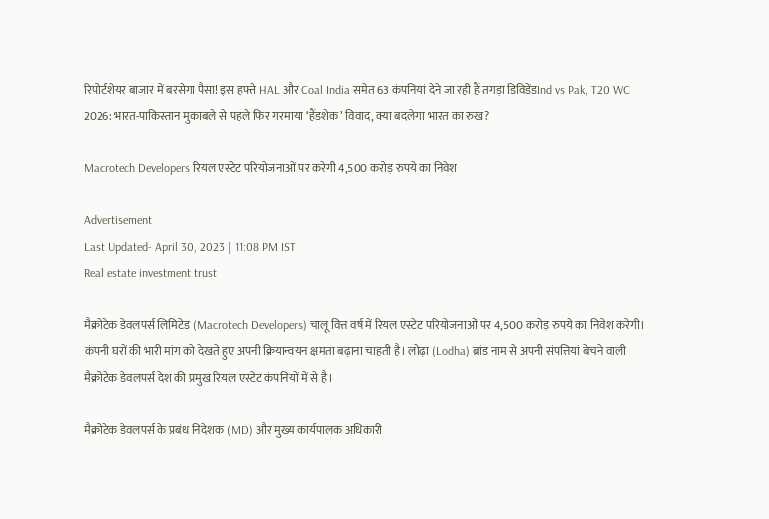रिपोर्टशेयर बाजार में बरसेगा पैसा! इस हफ्ते HAL और Coal India समेत 63 कंपनियां देने जा रही हैं तगड़ा डिविडेंडInd vs Pak, T20 WC 2026: भारत-पाकिस्तान मुकाबले से पहले फिर गरमाया ‘हैंडशेक’ विवाद, क्या बदलेगा भारत का रुख?

Macrotech Developers रियल एस्टेट परियोजनाओं पर करेगी 4,500 करोड़ रुपये का निवेश

Advertisement
Last Updated- April 30, 2023 | 11:08 PM IST
Real estate investment trust

मैक्रोटेक डेवलपर्स लिमिटेड (Macrotech Developers) चालू वित्त वर्ष में रियल एस्टेट परियोजनाओं पर 4,500 करोड़ रुपये का निवेश करेगी। कंपनी घरों की भारी मांग को देखते हुए अपनी क्रियान्वयन क्षमता बढ़ाना चाहती है। लोढ़ा (Lodha) ब्रांड नाम से अपनी संपत्तियां बेचने वाली मैक्रोटेक डेवलपर्स देश की प्रमुख रियल एस्टेट कंपनियों में से है।

मैक्रोटेक डेवलपर्स के प्रबंध निदेशक (MD) और मुख्य कार्यपालक अधिकारी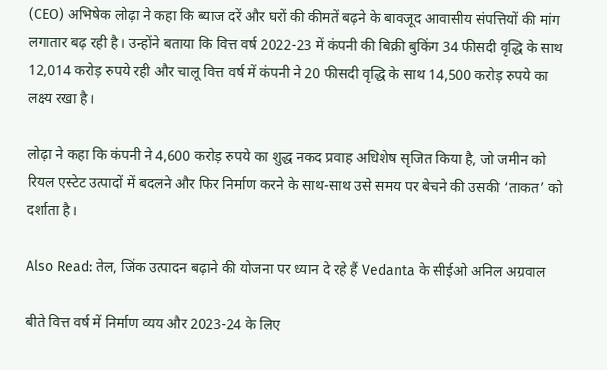(CEO) अभिषेक लोढ़ा ने कहा कि ब्याज दरें और घरों की कीमतें बढ़ने के बावजूद आवासीय संपत्तियों की मांग लगातार बढ़ रही है। उन्होंने बताया कि वित्त वर्ष 2022-23 में कंपनी की बिक्री बुकिंग 34 फीसदी वृद्धि के साथ 12,014 करोड़ रुपये रही और चालू वित्त वर्ष में कंपनी ने 20 फीसदी वृद्धि के साथ 14,500 करोड़ रुपये का लक्ष्य रखा है।

लोढ़ा ने कहा कि कंपनी ने 4,600 करोड़ रुपये का शुद्ध नकद प्रवाह अधिशेष सृजित किया है, जो जमीन को रियल एस्टेट उत्पादों में बदलने और फिर निर्माण करने के साथ-साथ उसे समय पर बेचने की उसकी ‘ताकत’ को दर्शाता है।

Also Read: तेल, जिंक उत्पादन बढ़ाने की योजना पर ध्यान दे रहे हैं Vedanta के सीईओ अनिल अग्रवाल

बीते वित्त वर्ष में निर्माण व्यय और 2023-24 के लिए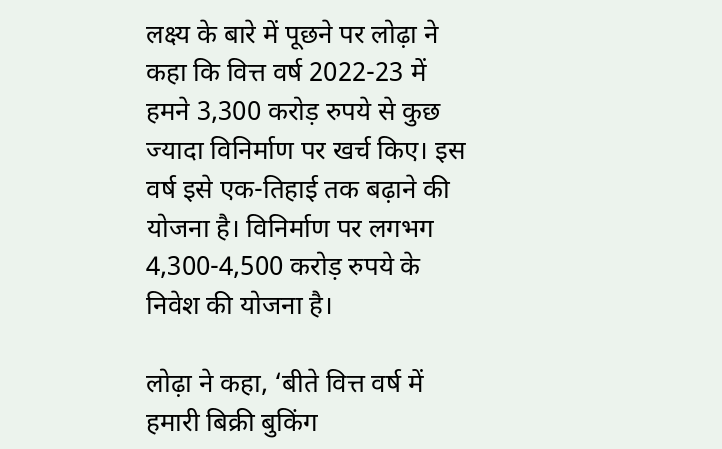लक्ष्य के बारे में पूछने पर लोढ़ा ने कहा कि वित्त वर्ष 2022-23 में हमने 3,300 करोड़ रुपये से कुछ ज्यादा विनिर्माण पर खर्च किए। इस वर्ष इसे एक-तिहाई तक बढ़ाने की योजना है। विनिर्माण पर लगभग 4,300-4,500 करोड़ रुपये के निवेश की योजना है।

लोढ़ा ने कहा, ‘बीते वित्त वर्ष में हमारी बिक्री बुकिंग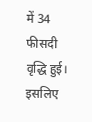में 34 फीसदी वृद्धि हुई। इसलिए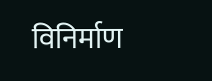विनिर्माण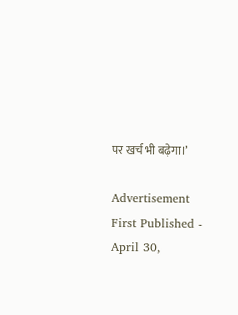पर खर्च भी बढ़ेगा।’

Advertisement
First Published - April 30,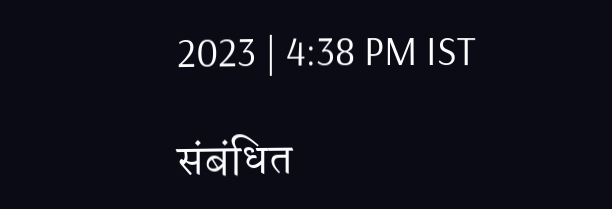2023 | 4:38 PM IST

संबंधित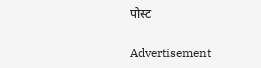पोस्ट

Advertisement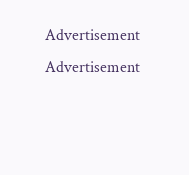Advertisement
Advertisement